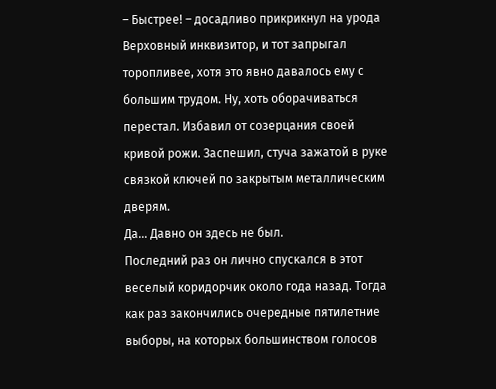– Быстрее! – досадливо прикрикнул на урода Верховный инквизитор, и тот запрыгал торопливее, хотя это явно давалось ему с большим трудом. Ну, хоть оборачиваться перестал. Избавил от созерцания своей кривой рожи. Заспешил, стуча зажатой в руке связкой ключей по закрытым металлическим дверям.
Да… Давно он здесь не был.
Последний раз он лично спускался в этот веселый коридорчик около года назад. Тогда как раз закончились очередные пятилетние выборы, на которых большинством голосов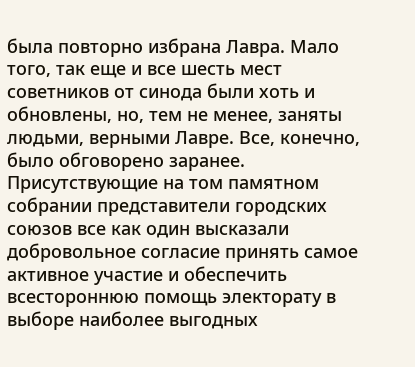была повторно избрана Лавра. Мало того, так еще и все шесть мест советников от синода были хоть и обновлены, но, тем не менее, заняты людьми, верными Лавре. Все, конечно, было обговорено заранее. Присутствующие на том памятном собрании представители городских союзов все как один высказали добровольное согласие принять самое активное участие и обеспечить всестороннюю помощь электорату в выборе наиболее выгодных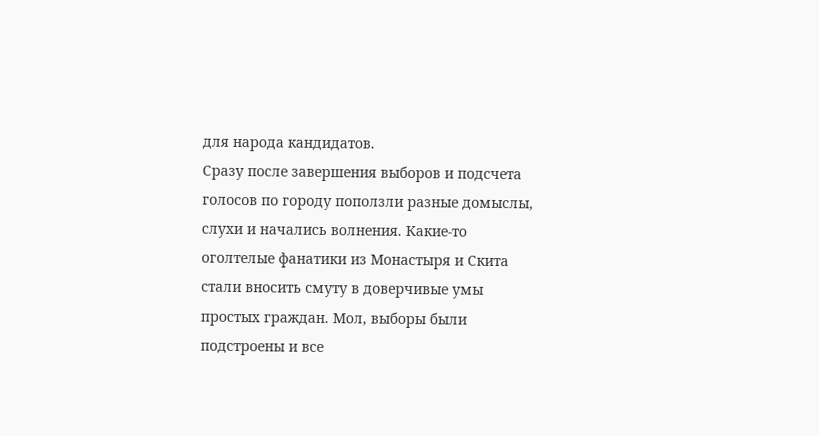для народа кандидатов.
Сразу после завершения выборов и подсчета голосов по городу поползли разные домыслы, слухи и начались волнения. Какие-то оголтелые фанатики из Монастыря и Скита стали вносить смуту в доверчивые умы простых граждан. Мол, выборы были подстроены и все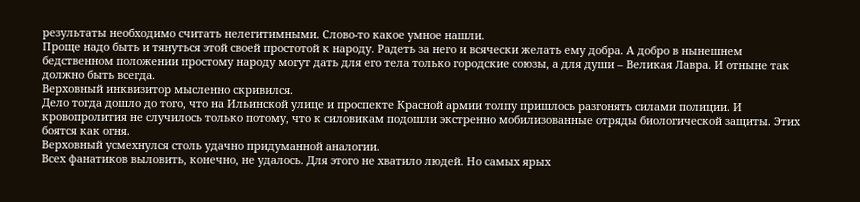результаты необходимо считать нелегитимными. Слово-то какое умное нашли.
Проще надо быть и тянуться этой своей простотой к народу. Радеть за него и всячески желать ему добра. А добро в нынешнем бедственном положении простому народу могут дать для его тела только городские союзы, а для души – Великая Лавра. И отныне так должно быть всегда.
Верховный инквизитор мысленно скривился.
Дело тогда дошло до того, что на Ильинской улице и проспекте Красной армии толпу пришлось разгонять силами полиции. И кровопролития не случилось только потому, что к силовикам подошли экстренно мобилизованные отряды биологической защиты. Этих боятся как огня.
Верховный усмехнулся столь удачно придуманной аналогии.
Всех фанатиков выловить, конечно, не удалось. Для этого не хватило людей. Но самых ярых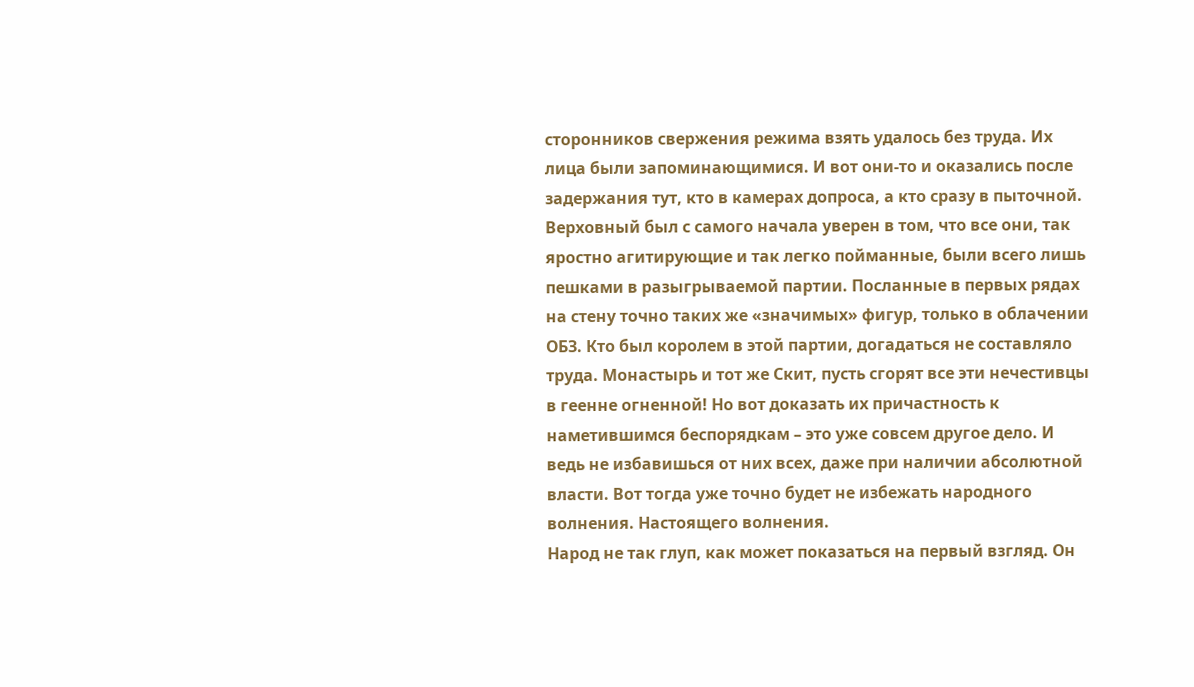сторонников свержения режима взять удалось без труда. Их лица были запоминающимися. И вот они-то и оказались после задержания тут, кто в камерах допроса, а кто сразу в пыточной.
Верховный был с самого начала уверен в том, что все они, так яростно агитирующие и так легко пойманные, были всего лишь пешками в разыгрываемой партии. Посланные в первых рядах на стену точно таких же «значимых» фигур, только в облачении ОБЗ. Кто был королем в этой партии, догадаться не составляло труда. Монастырь и тот же Скит, пусть сгорят все эти нечестивцы в геенне огненной! Но вот доказать их причастность к наметившимся беспорядкам – это уже совсем другое дело. И ведь не избавишься от них всех, даже при наличии абсолютной власти. Вот тогда уже точно будет не избежать народного волнения. Настоящего волнения.
Народ не так глуп, как может показаться на первый взгляд. Он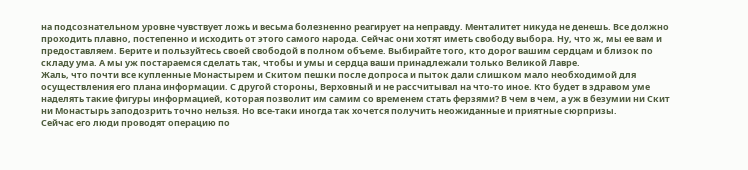на подсознательном уровне чувствует ложь и весьма болезненно реагирует на неправду. Менталитет никуда не денешь. Все должно проходить плавно, постепенно и исходить от этого самого народа. Сейчас они хотят иметь свободу выбора. Ну, что ж, мы ее вам и предоставляем. Берите и пользуйтесь своей свободой в полном объеме. Выбирайте того, кто дорог вашим сердцам и близок по складу ума. А мы уж постараемся сделать так, чтобы и умы и сердца ваши принадлежали только Великой Лавре.
Жаль, что почти все купленные Монастырем и Скитом пешки после допроса и пыток дали слишком мало необходимой для осуществления его плана информации. С другой стороны, Верховный и не рассчитывал на что-то иное. Кто будет в здравом уме наделять такие фигуры информацией, которая позволит им самим со временем стать ферзями? В чем в чем, а уж в безумии ни Скит ни Монастырь заподозрить точно нельзя. Но все-таки иногда так хочется получить неожиданные и приятные сюрпризы.
Сейчас его люди проводят операцию по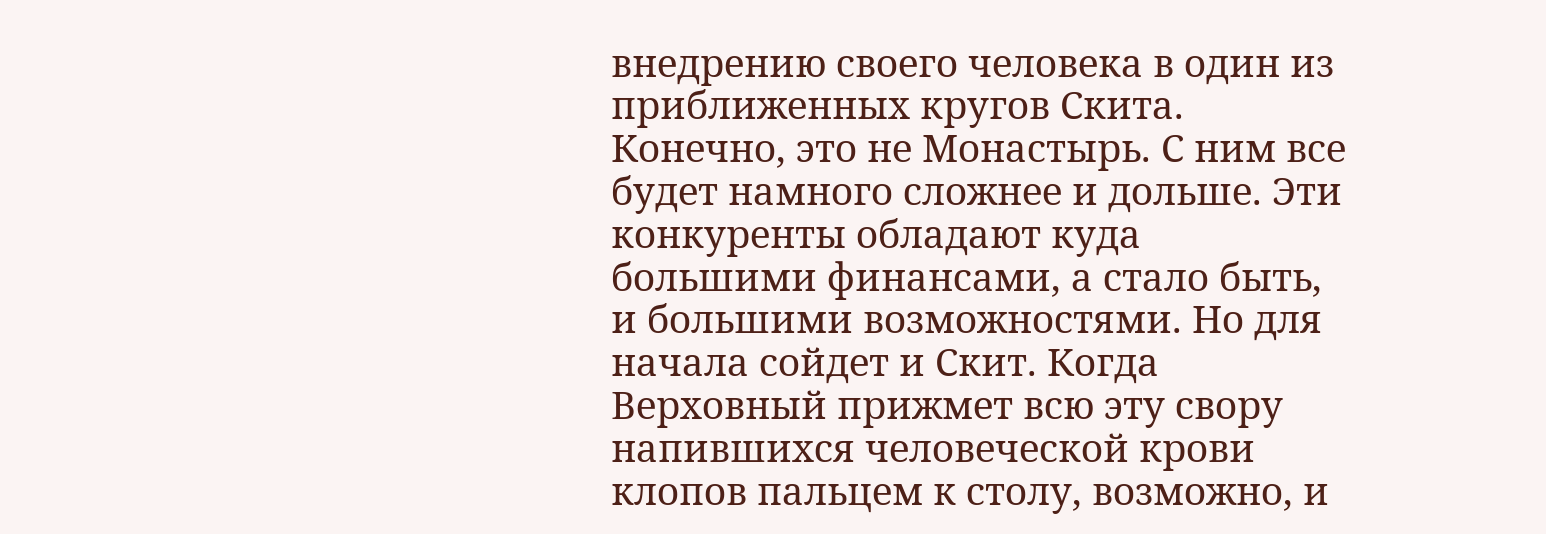внедрению своего человека в один из приближенных кругов Скита. Конечно, это не Монастырь. С ним все будет намного сложнее и дольше. Эти конкуренты обладают куда большими финансами, а стало быть, и большими возможностями. Но для начала сойдет и Скит. Когда Верховный прижмет всю эту свору напившихся человеческой крови клопов пальцем к столу, возможно, и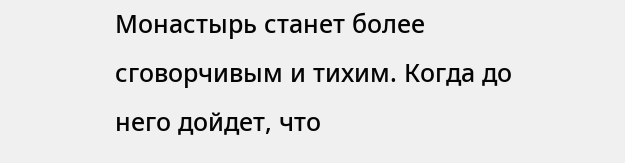Монастырь станет более сговорчивым и тихим. Когда до него дойдет, что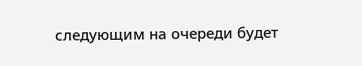следующим на очереди будет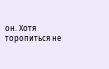он. Хотя торопиться не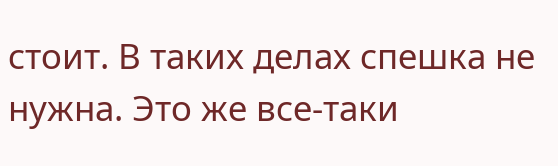стоит. В таких делах спешка не нужна. Это же все-таки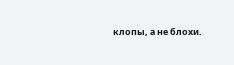клопы, а не блохи.